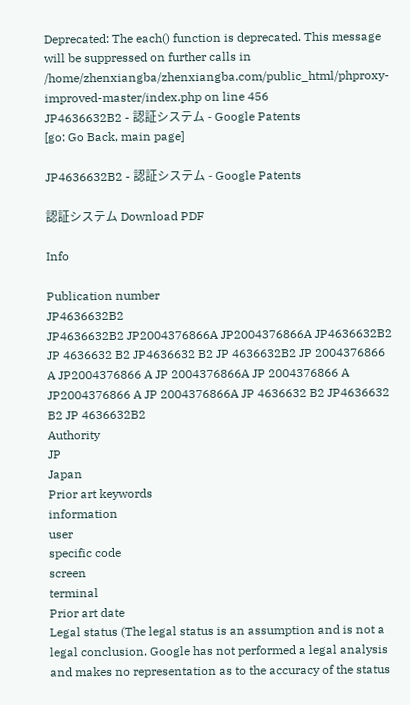Deprecated: The each() function is deprecated. This message will be suppressed on further calls in /home/zhenxiangba/zhenxiangba.com/public_html/phproxy-improved-master/index.php on line 456
JP4636632B2 - 認証システム - Google Patents
[go: Go Back, main page]

JP4636632B2 - 認証システム - Google Patents

認証システム Download PDF

Info

Publication number
JP4636632B2
JP4636632B2 JP2004376866A JP2004376866A JP4636632B2 JP 4636632 B2 JP4636632 B2 JP 4636632B2 JP 2004376866 A JP2004376866 A JP 2004376866A JP 2004376866 A JP2004376866 A JP 2004376866A JP 4636632 B2 JP4636632 B2 JP 4636632B2
Authority
JP
Japan
Prior art keywords
information
user
specific code
screen
terminal
Prior art date
Legal status (The legal status is an assumption and is not a legal conclusion. Google has not performed a legal analysis and makes no representation as to the accuracy of the status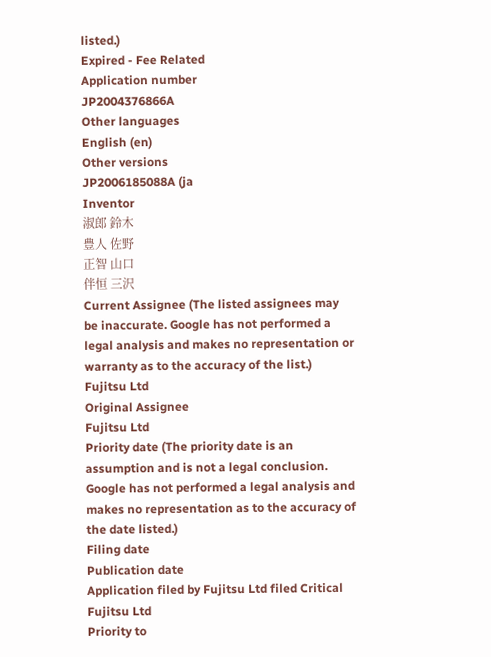listed.)
Expired - Fee Related
Application number
JP2004376866A
Other languages
English (en)
Other versions
JP2006185088A (ja
Inventor
淑郎 鈴木
豊人 佐野
正智 山口
伴恒 三沢
Current Assignee (The listed assignees may be inaccurate. Google has not performed a legal analysis and makes no representation or warranty as to the accuracy of the list.)
Fujitsu Ltd
Original Assignee
Fujitsu Ltd
Priority date (The priority date is an assumption and is not a legal conclusion. Google has not performed a legal analysis and makes no representation as to the accuracy of the date listed.)
Filing date
Publication date
Application filed by Fujitsu Ltd filed Critical Fujitsu Ltd
Priority to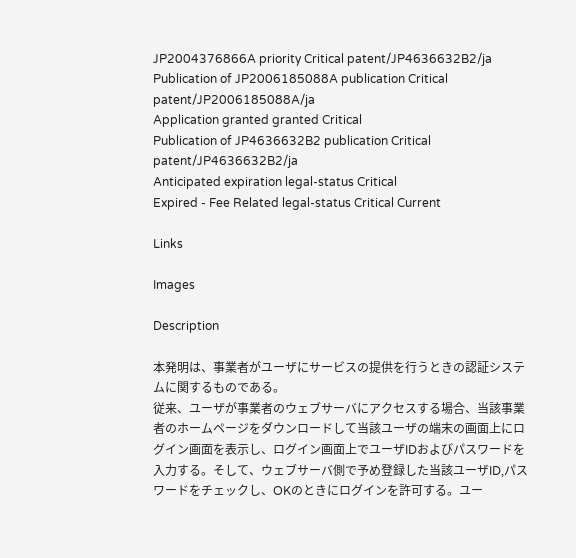JP2004376866A priority Critical patent/JP4636632B2/ja
Publication of JP2006185088A publication Critical patent/JP2006185088A/ja
Application granted granted Critical
Publication of JP4636632B2 publication Critical patent/JP4636632B2/ja
Anticipated expiration legal-status Critical
Expired - Fee Related legal-status Critical Current

Links

Images

Description

本発明は、事業者がユーザにサービスの提供を行うときの認証システムに関するものである。
従来、ユーザが事業者のウェブサーバにアクセスする場合、当該事業者のホームページをダウンロードして当該ユーザの端末の画面上にログイン画面を表示し、ログイン画面上でユーザIDおよびパスワードを入力する。そして、ウェブサーバ側で予め登録した当該ユーザID,パスワードをチェックし、OKのときにログインを許可する。ユー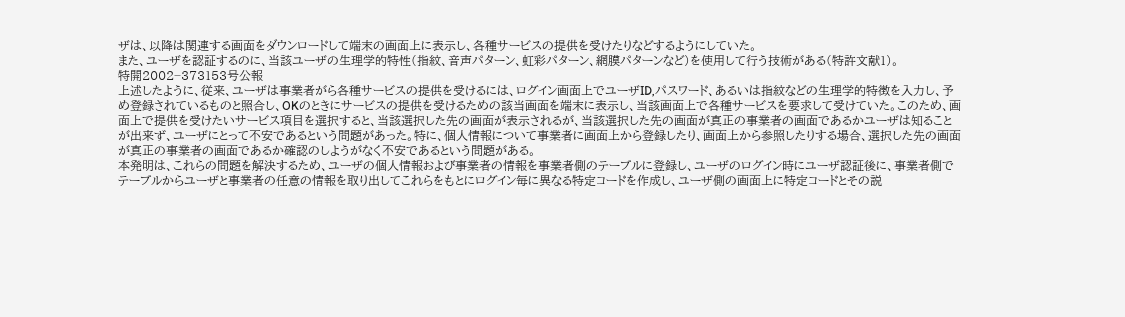ザは、以降は関連する画面をダウンロードして端末の画面上に表示し、各種サービスの提供を受けたりなどするようにしていた。
また、ユーザを認証するのに、当該ユーザの生理学的特性(指紋、音声パターン、虹彩パターン、網膜パターンなど)を使用して行う技術がある(特許文献1)。
特開2002−373153号公報
上述したように、従来、ユーザは事業者がら各種サービスの提供を受けるには、ログイン画面上でユーザID,パスワード、あるいは指紋などの生理学的特徴を入力し、予め登録されているものと照合し、OKのときにサービスの提供を受けるための該当画面を端末に表示し、当該画面上で各種サービスを要求して受けていた。このため、画面上で提供を受けたいサービス項目を選択すると、当該選択した先の画面が表示されるが、当該選択した先の画面が真正の事業者の画面であるかユーザは知ることが出来ず、ユーザにとって不安であるという問題があった。特に、個人情報について事業者に画面上から登録したり、画面上から参照したりする場合、選択した先の画面が真正の事業者の画面であるか確認のしようがなく不安であるという問題がある。
本発明は、これらの問題を解決するため、ユーザの個人情報および事業者の情報を事業者側のテーブルに登録し、ユーザのログイン時にユーザ認証後に、事業者側でテーブルからユーザと事業者の任意の情報を取り出してこれらをもとにログイン毎に異なる特定コードを作成し、ユーザ側の画面上に特定コードとその説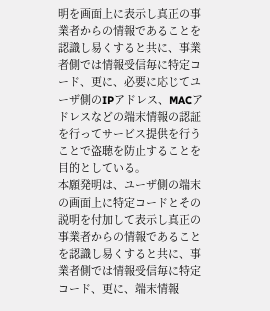明を画面上に表示し真正の事業者からの情報であることを認識し易くすると共に、事業者側では情報受信毎に特定コード、更に、必要に応じてユーザ側のIPアドレス、MACアドレスなどの端末情報の認証を行ってサービス提供を行うことで盗聴を防止することを目的としている。
本願発明は、ユーザ側の端末の画面上に特定コードとその説明を付加して表示し真正の事業者からの情報であることを認識し易くすると共に、事業者側では情報受信毎に特定コード、更に、端末情報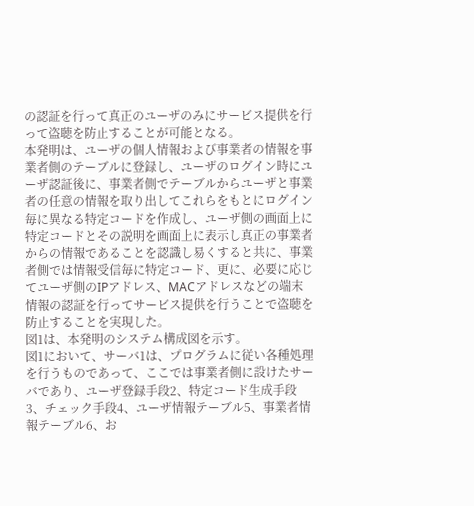の認証を行って真正のユーザのみにサービス提供を行って盗聴を防止することが可能となる。
本発明は、ユーザの個人情報および事業者の情報を事業者側のテーブルに登録し、ユーザのログイン時にユーザ認証後に、事業者側でテーブルからユーザと事業者の任意の情報を取り出してこれらをもとにログイン毎に異なる特定コードを作成し、ユーザ側の画面上に特定コードとその説明を画面上に表示し真正の事業者からの情報であることを認識し易くすると共に、事業者側では情報受信毎に特定コード、更に、必要に応じてユーザ側のIPアドレス、MACアドレスなどの端末情報の認証を行ってサービス提供を行うことで盗聴を防止することを実現した。
図1は、本発明のシステム構成図を示す。
図1において、サーバ1は、プログラムに従い各種処理を行うものであって、ここでは事業者側に設けたサーバであり、ユーザ登録手段2、特定コード生成手段3、チェック手段4、ユーザ情報テーブル5、事業者情報テーブル6、お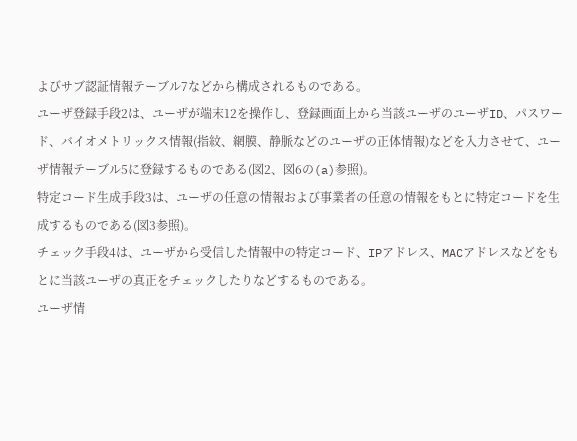よびサブ認証情報テーブル7などから構成されるものである。
ユーザ登録手段2は、ユーザが端末12を操作し、登録画面上から当該ユーザのユーザID、パスワード、バイオメトリックス情報(指紋、網膜、静脈などのユーザの正体情報)などを入力させて、ユーザ情報テーブル5に登録するものである(図2、図6の(a)参照)。
特定コード生成手段3は、ユーザの任意の情報および事業者の任意の情報をもとに特定コードを生成するものである(図3参照)。
チェック手段4は、ユーザから受信した情報中の特定コード、IPアドレス、MACアドレスなどをもとに当該ユーザの真正をチェックしたりなどするものである。
ユーザ情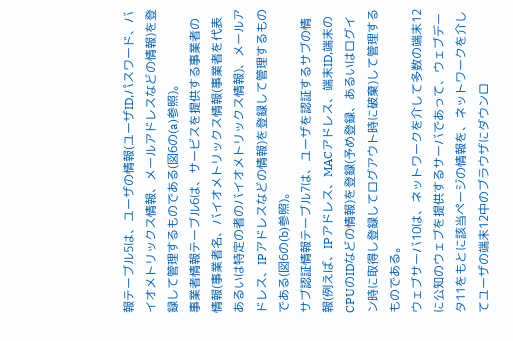報テーブル5は、ユーザの情報(ユーザID,パスワード、バイオメトリックス情報、メールアドレスなどの情報)を登録して管理するものである(図6の(a)参照)。
事業者情報テーブル6は、サービスを提供する事業者の情報(事業者名、バイオメトリックス情報(事業者を代表あるいは特定の者のバイオメトリックス情報)、メールアドレス、IPアドレスなどの情報)を登録して管理するものである(図6の(b)参照)。
サブ認証情報テーブル7は、ユーザを認証するサブの情報(例えば、IPアドレス、MACアドレス、端末ID,端末のCPUのIDなどの情報)を登録(予め登録、あるいはログイン時に取得し登録してログアウト時に破棄)して管理するものである。
ウェブサーバ10は、ネットワークを介して多数の端末12に公知のウェブを提供するサーバであって、ウェブデータ11をもとに該当ページの情報を、ネットワークを介してユーザの端末12中のブラウザにダウンロ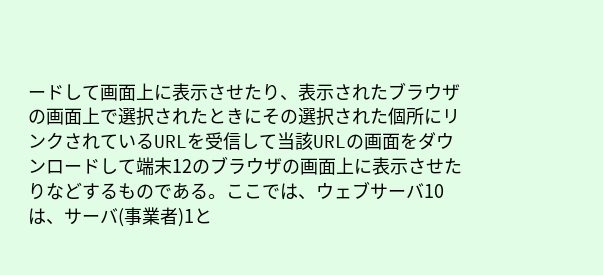ードして画面上に表示させたり、表示されたブラウザの画面上で選択されたときにその選択された個所にリンクされているURLを受信して当該URLの画面をダウンロードして端末12のブラウザの画面上に表示させたりなどするものである。ここでは、ウェブサーバ10は、サーバ(事業者)1と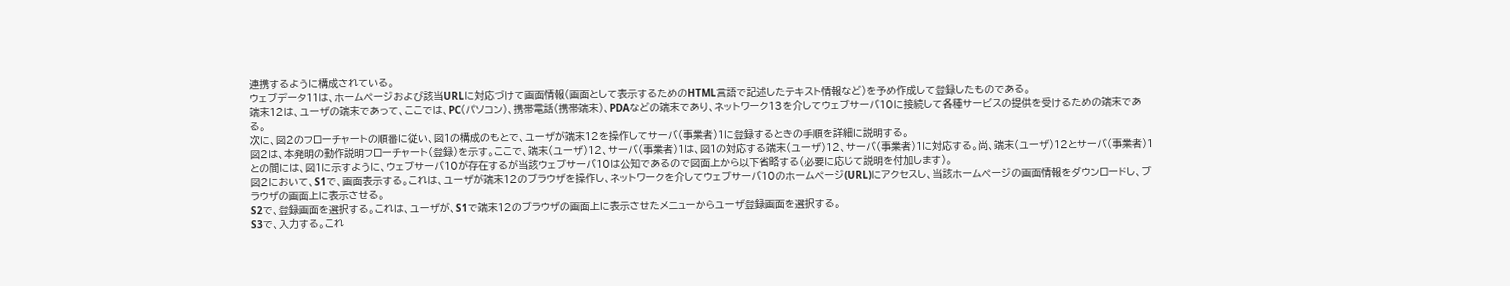連携するように構成されている。
ウェブデータ11は、ホームページおよび該当URLに対応づけて画面情報(画面として表示するためのHTML言語で記述したテキスト情報など)を予め作成して登録したものである。
端末12は、ユーザの端末であって、ここでは、PC(パソコン)、携帯電話(携帯端末)、PDAなどの端末であり、ネットワーク13を介してウェブサーバ10に接続して各種サービスの提供を受けるための端末である。
次に、図2のフローチャートの順番に従い、図1の構成のもとで、ユーザが端末12を操作してサーバ(事業者)1に登録するときの手順を詳細に説明する。
図2は、本発明の動作説明フローチャート(登録)を示す。ここで、端末(ユーザ)12、サーバ(事業者)1は、図1の対応する端末(ユーザ)12、サーバ(事業者)1に対応する。尚、端末(ユーザ)12とサーバ(事業者)1との間には、図1に示すように、ウェブサーバ10が存在するが当該ウェブサーバ10は公知であるので図面上から以下省略する(必要に応じて説明を付加します)。
図2において、S1で、画面表示する。これは、ユーザが端末12のブラウザを操作し、ネットワークを介してウェブサーバ10のホームページ(URL)にアクセスし、当該ホームページの画面情報をダウンロードし、ブラウザの画面上に表示させる。
S2で、登録画面を選択する。これは、ユーザが、S1で端末12のブラウザの画面上に表示させたメニューからユーザ登録画面を選択する。
S3で、入力する。これ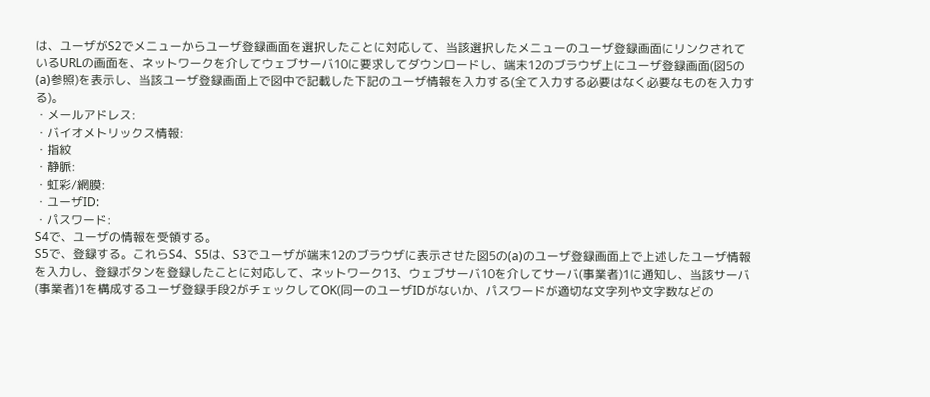は、ユーザがS2でメニューからユーザ登録画面を選択したことに対応して、当該選択したメニューのユーザ登録画面にリンクされているURLの画面を、ネットワークを介してウェブサーバ10に要求してダウンロードし、端末12のブラウザ上にユーザ登録画面(図5の(a)参照)を表示し、当該ユーザ登録画面上で図中で記載した下記のユーザ情報を入力する(全て入力する必要はなく必要なものを入力する)。
・メールアドレス:
・バイオメトリックス情報:
・指紋
・静脈:
・虹彩/網膜:
・ユーザID:
・パスワード:
S4で、ユーザの情報を受領する。
S5で、登録する。これらS4、S5は、S3でユーザが端末12のブラウザに表示させた図5の(a)のユーザ登録画面上で上述したユーザ情報を入力し、登録ボタンを登録したことに対応して、ネットワーク13、ウェブサーバ10を介してサーバ(事業者)1に通知し、当該サーバ(事業者)1を構成するユーザ登録手段2がチェックしてOK(同一のユーザIDがないか、パスワードが適切な文字列や文字数などの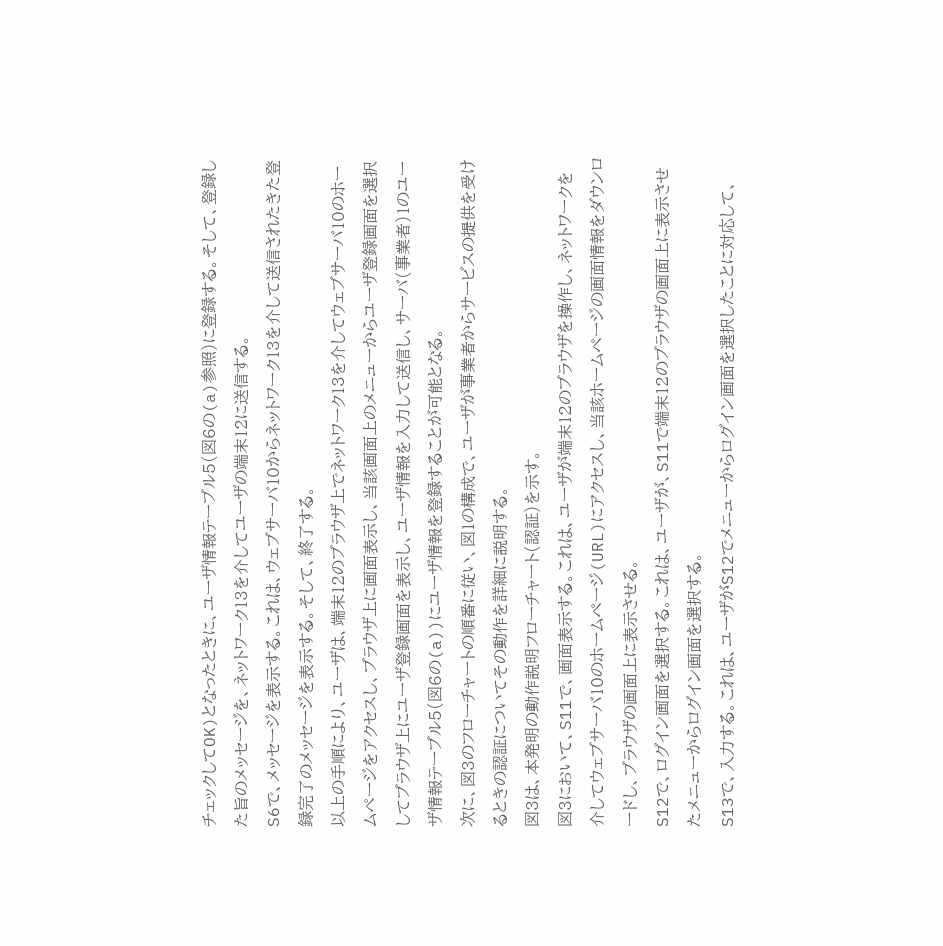チェックしてOK)となったときに、ユーザ情報テーブル5(図6の(a)参照)に登録する。そして、登録した旨のメッセージを、ネットワーク13を介してユーザの端末12に送信する。
S6で、メッセージを表示する。これは、ウェブサーバ10からネットワーク13を介して送信されたきた登録完了のメッセージを表示する。そして、終了する。
以上の手順により、ユーザは、端末12のブラウザ上でネットワーク13を介してウェブサーバ10のホームページをアクセスし、ブラウザ上に画面表示し、当該画面上のメニューからユーザ登録画面を選択してブラウザ上にユーザ登録画面を表示し、ユーザ情報を入力して送信し、サーバ(事業者)1のユーザ情報テーブル5(図6の(a))にユーザ情報を登録することが可能となる。
次に、図3のフローチャートの順番に従い、図1の構成で、ユーザが事業者からサービスの提供を受けるときの認証についてその動作を詳細に説明する。
図3は、本発明の動作説明フローチャート(認証)を示す。
図3において、S11で、画面表示する。これは、ユーザが端末12のブラウザを操作し、ネットワークを介してウェブサーバ10のホームページ(URL)にアクセスし、当該ホームページの画面情報をダウンロードし、ブラウザの画面上に表示させる。
S12で、ログイン画面を選択する。これは、ユーザが、S11で端末12のブラウザの画面上に表示させたメニューからログイン画面を選択する。
S13で、入力する。これは、ユーザがS12でメニューからログイン画面を選択したことに対応して、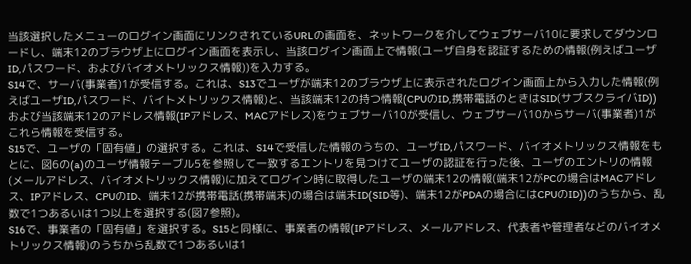当該選択したメニューのログイン画面にリンクされているURLの画面を、ネットワークを介してウェブサーバ10に要求してダウンロードし、端末12のブラウザ上にログイン画面を表示し、当該ログイン画面上で情報(ユーザ自身を認証するための情報(例えばユーザID,パスワード、およびバイオメトリックス情報))を入力する。
S14で、サーバ(事業者)1が受信する。これは、S13でユーザが端末12のブラウザ上に表示されたログイン画面上から入力した情報(例えばユーザID,パスワード、バイトメトリックス情報)と、当該端末12の持つ情報(CPUのID,携帯電話のときはSID(サブスクライバID))および当該端末12のアドレス情報(IPアドレス、MACアドレス)をウェブサーバ10が受信し、ウェブサーバ10からサーバ(事業者)1がこれら情報を受信する。
S15で、ユーザの「固有値」の選択する。これは、S14で受信した情報のうちの、ユーザID,パスワード、バイオメトリックス情報をもとに、図6の(a)のユーザ情報テーブル5を参照して一致するエントリを見つけてユーザの認証を行った後、ユーザのエントリの情報(メールアドレス、バイオメトリックス情報)に加えてログイン時に取得したユーザの端末12の情報(端末12がPCの場合はMACアドレス、IPアドレス、CPUのID、端末12が携帯電話(携帯端末)の場合は端末ID(SID等)、端末12がPDAの場合にはCPUのID))のうちから、乱数で1つあるいは1つ以上を選択する(図7参照)。
S16で、事業者の「固有値」を選択する。S15と同様に、事業者の情報(IPアドレス、メールアドレス、代表者や管理者などのバイオメトリックス情報)のうちから乱数で1つあるいは1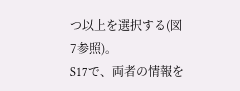つ以上を選択する(図7参照)。
S17で、両者の情報を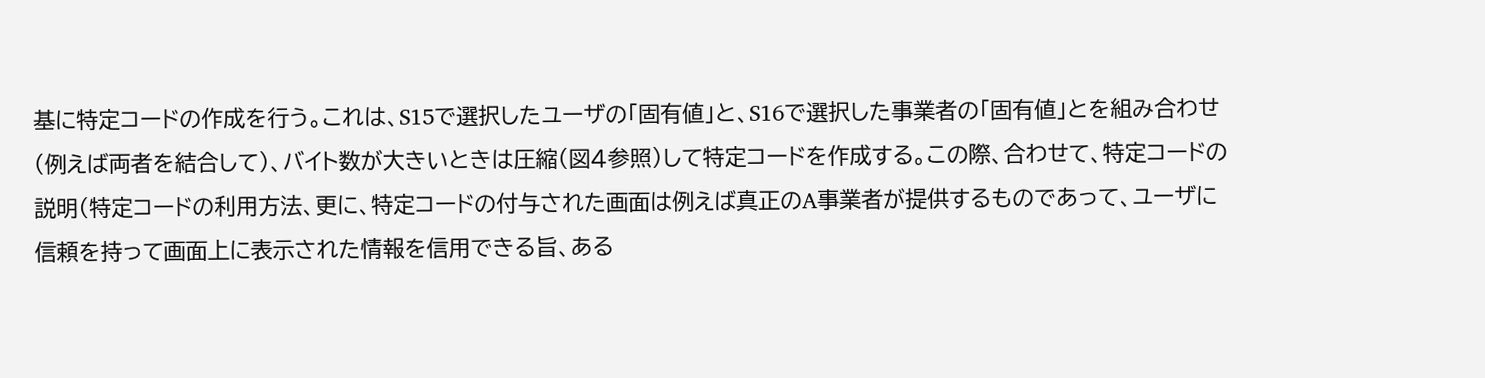基に特定コードの作成を行う。これは、S15で選択したユーザの「固有値」と、S16で選択した事業者の「固有値」とを組み合わせ(例えば両者を結合して)、バイト数が大きいときは圧縮(図4参照)して特定コードを作成する。この際、合わせて、特定コードの説明(特定コードの利用方法、更に、特定コードの付与された画面は例えば真正のA事業者が提供するものであって、ユーザに信頼を持って画面上に表示された情報を信用できる旨、ある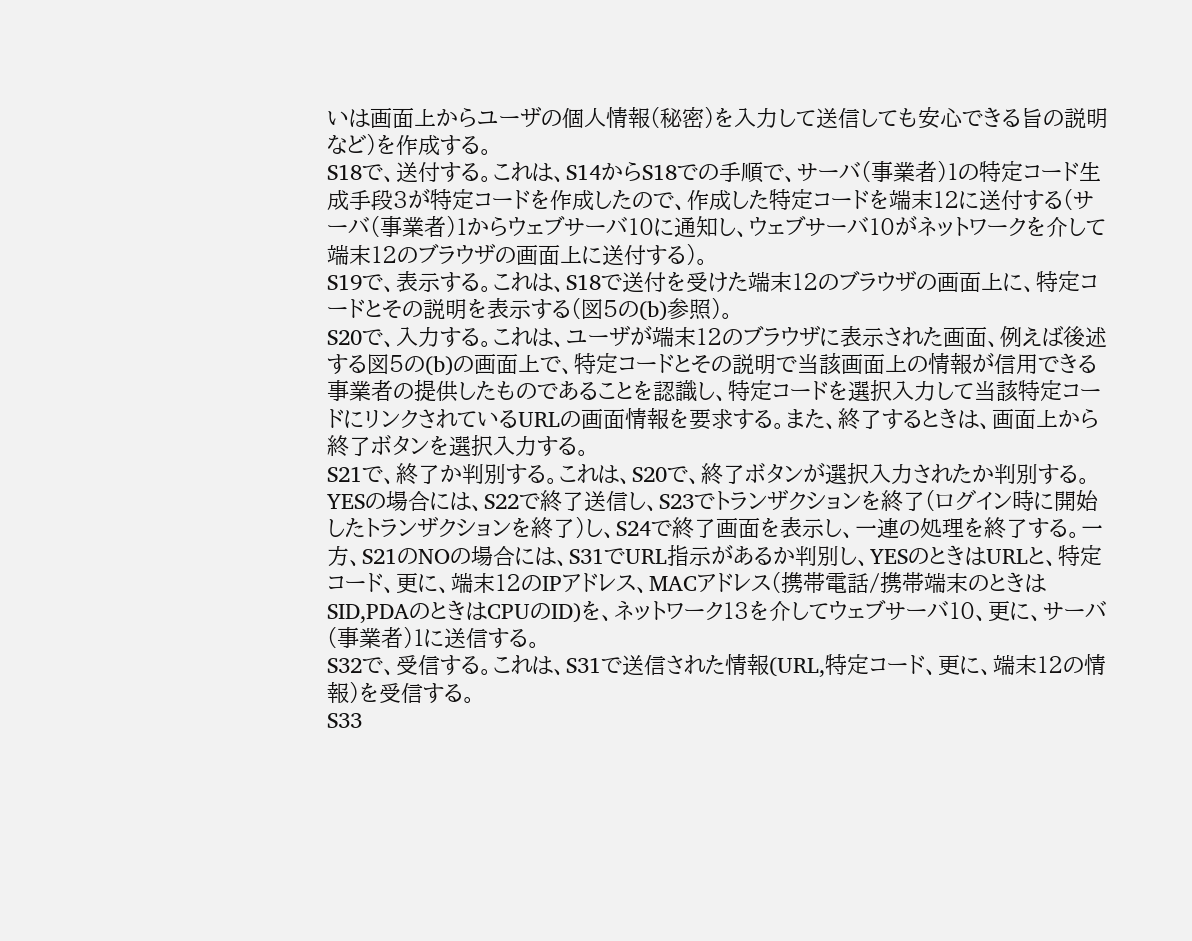いは画面上からユーザの個人情報(秘密)を入力して送信しても安心できる旨の説明など)を作成する。
S18で、送付する。これは、S14からS18での手順で、サーバ(事業者)1の特定コード生成手段3が特定コードを作成したので、作成した特定コードを端末12に送付する(サーバ(事業者)1からウェブサーバ10に通知し、ウェブサーバ10がネットワークを介して端末12のブラウザの画面上に送付する)。
S19で、表示する。これは、S18で送付を受けた端末12のブラウザの画面上に、特定コードとその説明を表示する(図5の(b)参照)。
S20で、入力する。これは、ユーザが端末12のブラウザに表示された画面、例えば後述する図5の(b)の画面上で、特定コードとその説明で当該画面上の情報が信用できる事業者の提供したものであることを認識し、特定コードを選択入力して当該特定コードにリンクされているURLの画面情報を要求する。また、終了するときは、画面上から終了ボタンを選択入力する。
S21で、終了か判別する。これは、S20で、終了ボタンが選択入力されたか判別する。YESの場合には、S22で終了送信し、S23でトランザクションを終了(ログイン時に開始したトランザクションを終了)し、S24で終了画面を表示し、一連の処理を終了する。一方、S21のNOの場合には、S31でURL指示があるか判別し、YESのときはURLと、特定コード、更に、端末12のIPアドレス、MACアドレス(携帯電話/携帯端末のときはSID,PDAのときはCPUのID)を、ネットワーク13を介してウェブサーバ10、更に、サーバ(事業者)1に送信する。
S32で、受信する。これは、S31で送信された情報(URL,特定コード、更に、端末12の情報)を受信する。
S33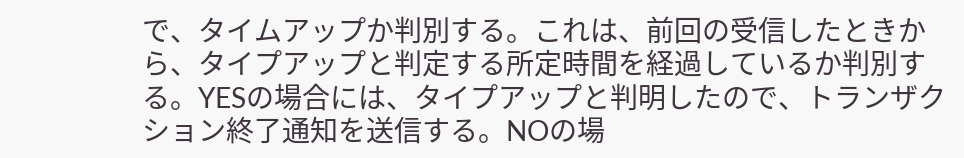で、タイムアップか判別する。これは、前回の受信したときから、タイプアップと判定する所定時間を経過しているか判別する。YESの場合には、タイプアップと判明したので、トランザクション終了通知を送信する。NOの場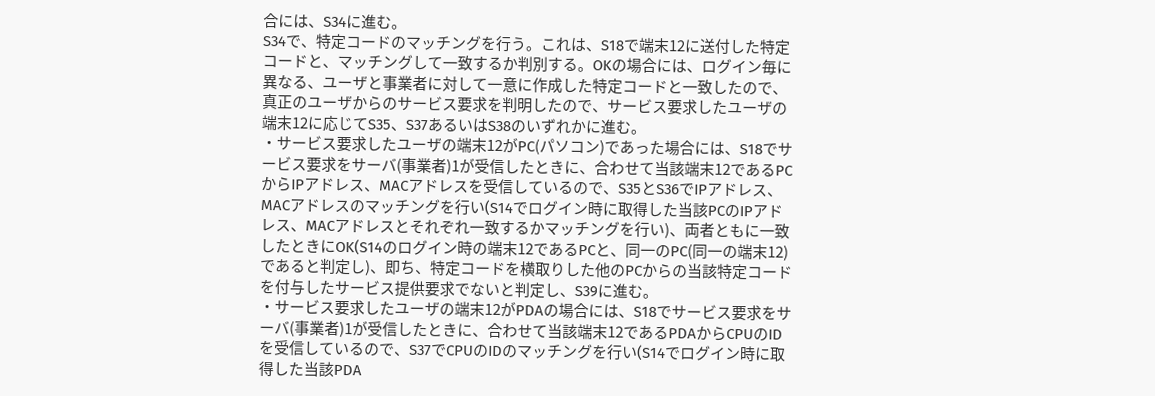合には、S34に進む。
S34で、特定コードのマッチングを行う。これは、S18で端末12に送付した特定コードと、マッチングして一致するか判別する。OKの場合には、ログイン毎に異なる、ユーザと事業者に対して一意に作成した特定コードと一致したので、真正のユーザからのサービス要求を判明したので、サービス要求したユーザの端末12に応じてS35、S37あるいはS38のいずれかに進む。
・サービス要求したユーザの端末12がPC(パソコン)であった場合には、S18でサービス要求をサーバ(事業者)1が受信したときに、合わせて当該端末12であるPCからIPアドレス、MACアドレスを受信しているので、S35とS36でIPアドレス、MACアドレスのマッチングを行い(S14でログイン時に取得した当該PCのIPアドレス、MACアドレスとそれぞれ一致するかマッチングを行い)、両者ともに一致したときにOK(S14のログイン時の端末12であるPCと、同一のPC(同一の端末12)であると判定し)、即ち、特定コードを横取りした他のPCからの当該特定コードを付与したサービス提供要求でないと判定し、S39に進む。
・サービス要求したユーザの端末12がPDAの場合には、S18でサービス要求をサーバ(事業者)1が受信したときに、合わせて当該端末12であるPDAからCPUのIDを受信しているので、S37でCPUのIDのマッチングを行い(S14でログイン時に取得した当該PDA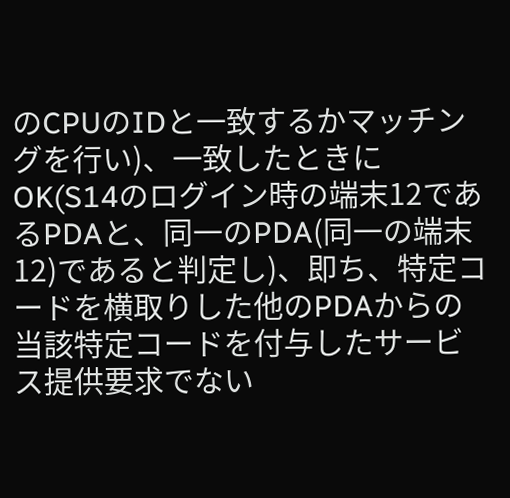のCPUのIDと一致するかマッチングを行い)、一致したときにOK(S14のログイン時の端末12であるPDAと、同一のPDA(同一の端末12)であると判定し)、即ち、特定コードを横取りした他のPDAからの当該特定コードを付与したサービス提供要求でない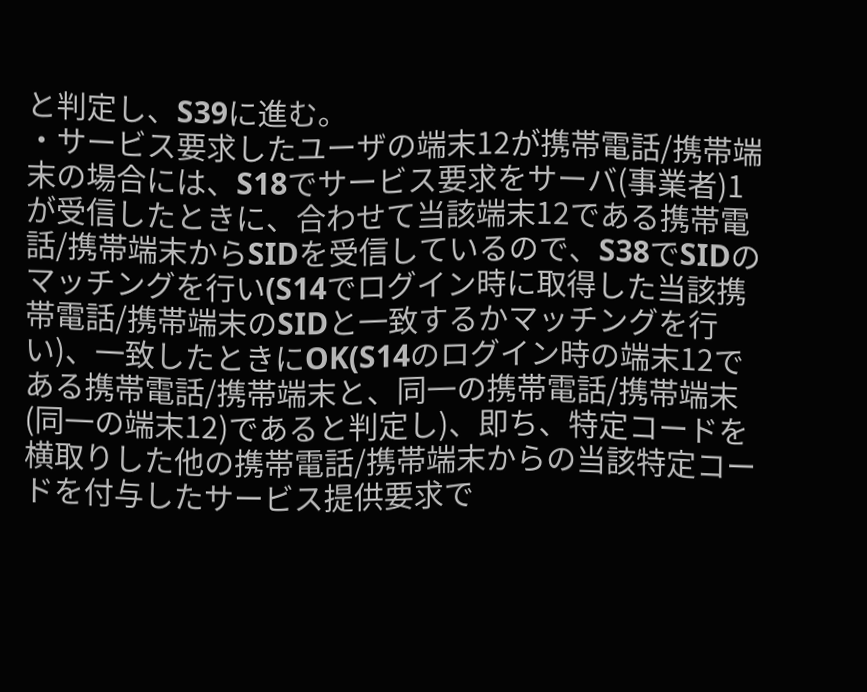と判定し、S39に進む。
・サービス要求したユーザの端末12が携帯電話/携帯端末の場合には、S18でサービス要求をサーバ(事業者)1が受信したときに、合わせて当該端末12である携帯電話/携帯端末からSIDを受信しているので、S38でSIDのマッチングを行い(S14でログイン時に取得した当該携帯電話/携帯端末のSIDと一致するかマッチングを行い)、一致したときにOK(S14のログイン時の端末12である携帯電話/携帯端末と、同一の携帯電話/携帯端末(同一の端末12)であると判定し)、即ち、特定コードを横取りした他の携帯電話/携帯端末からの当該特定コードを付与したサービス提供要求で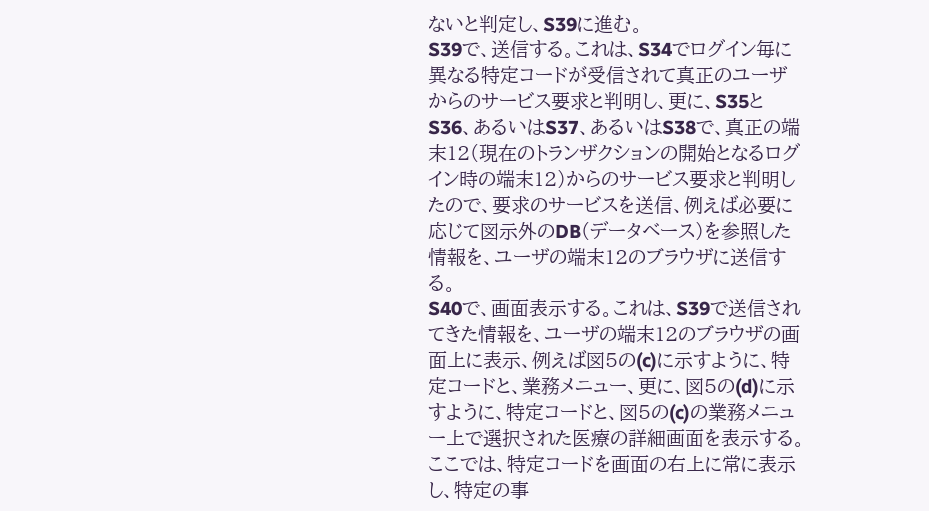ないと判定し、S39に進む。
S39で、送信する。これは、S34でログイン毎に異なる特定コードが受信されて真正のユーザからのサービス要求と判明し、更に、S35とS36、あるいはS37、あるいはS38で、真正の端末12(現在のトランザクションの開始となるログイン時の端末12)からのサービス要求と判明したので、要求のサービスを送信、例えば必要に応じて図示外のDB(データベース)を参照した情報を、ユーザの端末12のブラウザに送信する。
S40で、画面表示する。これは、S39で送信されてきた情報を、ユーザの端末12のブラウザの画面上に表示、例えば図5の(c)に示すように、特定コードと、業務メニュー、更に、図5の(d)に示すように、特定コードと、図5の(c)の業務メニュー上で選択された医療の詳細画面を表示する。ここでは、特定コードを画面の右上に常に表示し、特定の事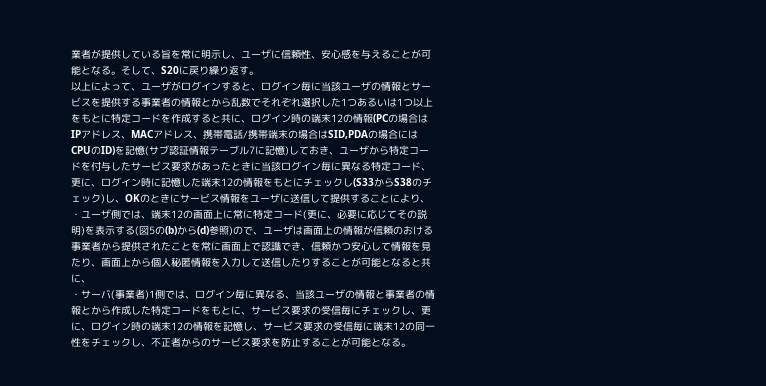業者が提供している旨を常に明示し、ユーザに信頼性、安心感を与えることが可能となる。そして、S20に戻り繰り返す。
以上によって、ユーザがログインすると、ログイン毎に当該ユーザの情報とサービスを提供する事業者の情報とから乱数でそれぞれ選択した1つあるいは1つ以上をもとに特定コードを作成すると共に、ログイン時の端末12の情報(PCの場合はIPアドレス、MACアドレス、携帯電話/携帯端末の場合はSID,PDAの場合にはCPUのID)を記憶(サブ認証情報テーブル7に記憶)しておき、ユーザから特定コードを付与したサービス要求があったときに当該ログイン毎に異なる特定コード、更に、ログイン時に記憶した端末12の情報をもとにチェックし(S33からS38のチェック)し、OKのときにサービス情報をユーザに送信して提供することにより、
・ユーザ側では、端末12の画面上に常に特定コード(更に、必要に応じてその説明)を表示する(図5の(b)から(d)参照)ので、ユーザは画面上の情報が信頼のおける事業者から提供されたことを常に画面上で認識でき、信頼かつ安心して情報を見たり、画面上から個人秘匿情報を入力して送信したりすることが可能となると共に、
・サーバ(事業者)1側では、ログイン毎に異なる、当該ユーザの情報と事業者の情報とから作成した特定コードをもとに、サービス要求の受信毎にチェックし、更に、ログイン時の端末12の情報を記憶し、サービス要求の受信毎に端末12の同一性をチェックし、不正者からのサービス要求を防止することが可能となる。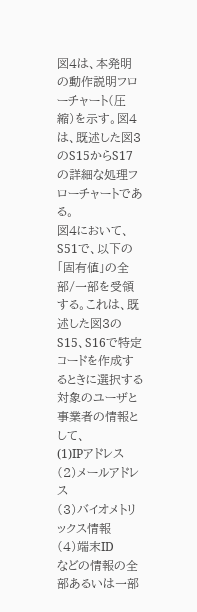図4は、本発明の動作説明フローチャート(圧縮)を示す。図4は、既述した図3のS15からS17の詳細な処理フローチャートである。
図4において、S51で、以下の「固有値」の全部/一部を受領する。これは、既述した図3のS15、S16で特定コードを作成するときに選択する対象のユーザと事業者の情報として、
(1)IPアドレス
(2)メールアドレス
(3)バイオメトリックス情報
(4)端末ID
などの情報の全部あるいは一部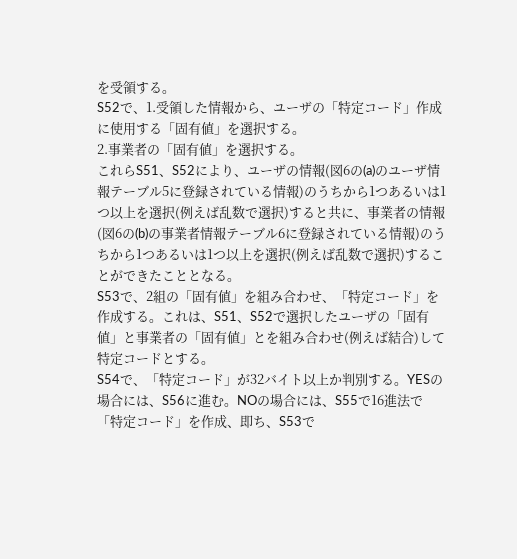を受領する。
S52で、1.受領した情報から、ユーザの「特定コード」作成に使用する「固有値」を選択する。
2.事業者の「固有値」を選択する。
これらS51、S52により、ユーザの情報(図6の(a)のユーザ情報テーブル5に登録されている情報)のうちから1つあるいは1つ以上を選択(例えば乱数で選択)すると共に、事業者の情報(図6の(b)の事業者情報テーブル6に登録されている情報)のうちから1つあるいは1つ以上を選択(例えば乱数で選択)することができたこととなる。
S53で、2組の「固有値」を組み合わせ、「特定コード」を作成する。これは、S51、S52で選択したユーザの「固有値」と事業者の「固有値」とを組み合わせ(例えば結合)して特定コードとする。
S54で、「特定コード」が32バイト以上か判別する。YESの場合には、S56に進む。NOの場合には、S55で16進法で「特定コード」を作成、即ち、S53で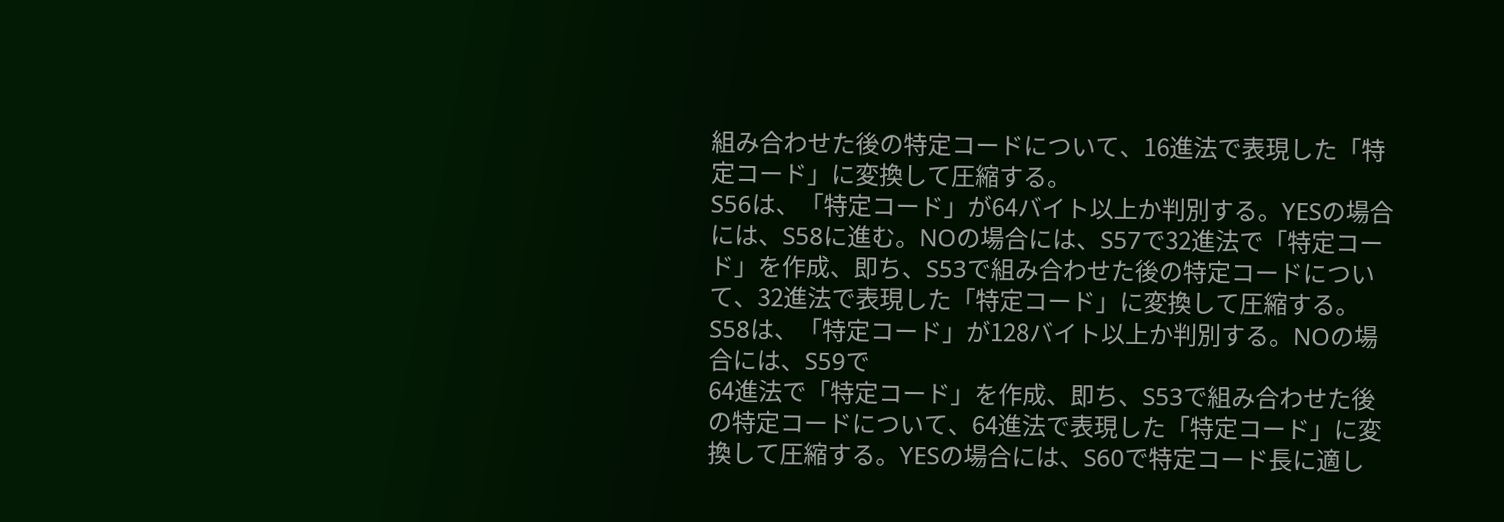組み合わせた後の特定コードについて、16進法で表現した「特定コード」に変換して圧縮する。
S56は、「特定コード」が64バイト以上か判別する。YESの場合には、S58に進む。NOの場合には、S57で32進法で「特定コード」を作成、即ち、S53で組み合わせた後の特定コードについて、32進法で表現した「特定コード」に変換して圧縮する。
S58は、「特定コード」が128バイト以上か判別する。NOの場合には、S59で
64進法で「特定コード」を作成、即ち、S53で組み合わせた後の特定コードについて、64進法で表現した「特定コード」に変換して圧縮する。YESの場合には、S60で特定コード長に適し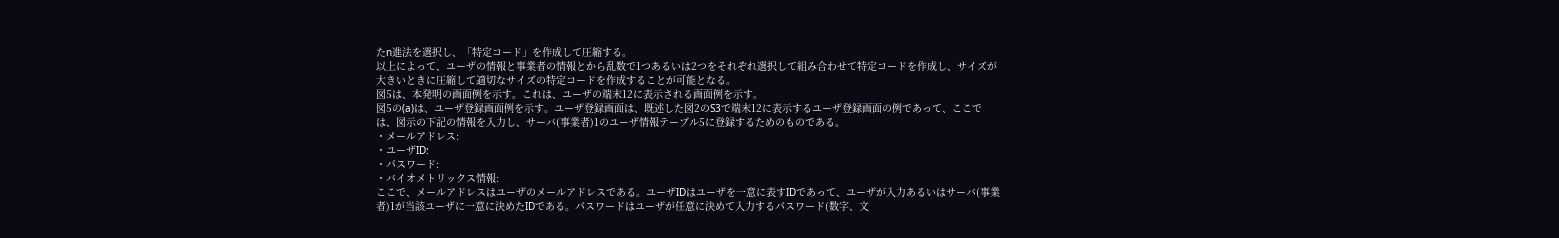たn進法を選択し、「特定コード」を作成して圧縮する。
以上によって、ユーザの情報と事業者の情報とから乱数で1つあるいは2つをそれぞれ選択して組み合わせて特定コードを作成し、サイズが大きいときに圧縮して適切なサイズの特定コードを作成することが可能となる。
図5は、本発明の画面例を示す。これは、ユーザの端末12に表示される画面例を示す。
図5の(a)は、ユーザ登録画面例を示す。ユーザ登録画面は、既述した図2のS3で端末12に表示するユーザ登録画面の例であって、ここでは、図示の下記の情報を入力し、サーバ(事業者)1のユーザ情報テーブル5に登録するためのものである。
・メールアドレス:
・ユーザID:
・パスワード:
・バイオメトリックス情報:
ここで、メールアドレスはユーザのメールアドレスである。ユーザIDはユーザを一意に表すIDであって、ユーザが入力あるいはサーバ(事業者)1が当該ユーザに一意に決めたIDである。パスワードはユーザが任意に決めて入力するパスワード(数字、文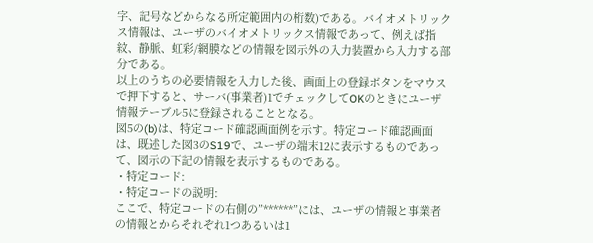字、記号などからなる所定範囲内の桁数)である。バイオメトリックス情報は、ユーザのバイオメトリックス情報であって、例えば指紋、静脈、虹彩/網膜などの情報を図示外の入力装置から入力する部分である。
以上のうちの必要情報を入力した後、画面上の登録ボタンをマウスで押下すると、サーバ(事業者)1でチェックしてOKのときにユーザ情報テーブル5に登録されることとなる。
図5の(b)は、特定コード確認画面例を示す。特定コード確認画面は、既述した図3のS19で、ユーザの端末12に表示するものであって、図示の下記の情報を表示するものである。
・特定コード:
・特定コードの説明:
ここで、特定コードの右側の”******”には、ユーザの情報と事業者の情報とからそれぞれ1つあるいは1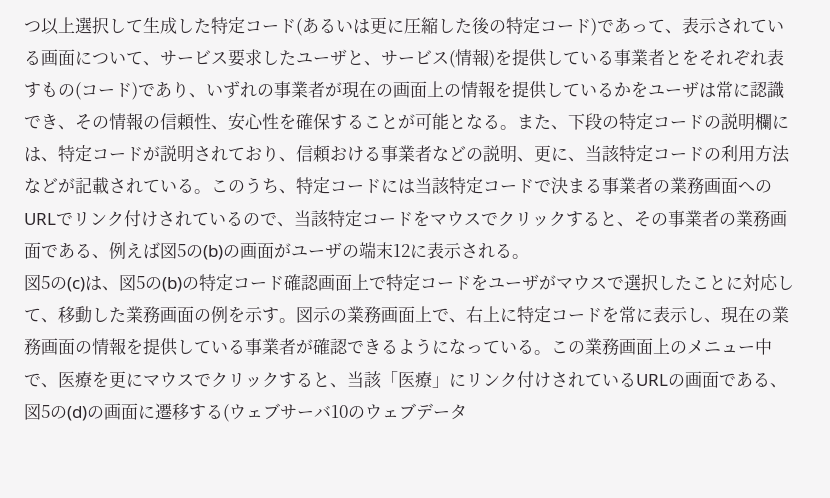つ以上選択して生成した特定コード(あるいは更に圧縮した後の特定コード)であって、表示されている画面について、サービス要求したユーザと、サービス(情報)を提供している事業者とをそれぞれ表すもの(コード)であり、いずれの事業者が現在の画面上の情報を提供しているかをユーザは常に認識でき、その情報の信頼性、安心性を確保することが可能となる。また、下段の特定コードの説明欄には、特定コードが説明されており、信頼おける事業者などの説明、更に、当該特定コードの利用方法などが記載されている。このうち、特定コードには当該特定コードで決まる事業者の業務画面へのURLでリンク付けされているので、当該特定コードをマウスでクリックすると、その事業者の業務画面である、例えば図5の(b)の画面がユーザの端末12に表示される。
図5の(c)は、図5の(b)の特定コード確認画面上で特定コードをユーザがマウスで選択したことに対応して、移動した業務画面の例を示す。図示の業務画面上で、右上に特定コードを常に表示し、現在の業務画面の情報を提供している事業者が確認できるようになっている。この業務画面上のメニュー中で、医療を更にマウスでクリックすると、当該「医療」にリンク付けされているURLの画面である、図5の(d)の画面に遷移する(ウェブサーバ10のウェブデータ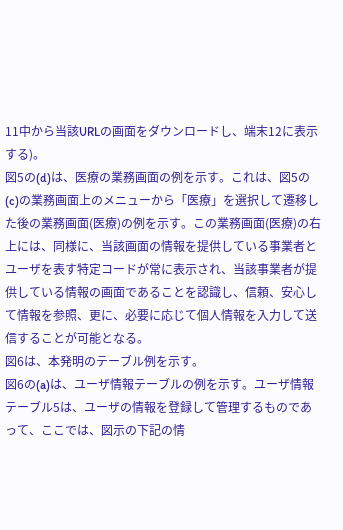11中から当該URLの画面をダウンロードし、端末12に表示する)。
図5の(d)は、医療の業務画面の例を示す。これは、図5の(c)の業務画面上のメニューから「医療」を選択して遷移した後の業務画面(医療)の例を示す。この業務画面(医療)の右上には、同様に、当該画面の情報を提供している事業者とユーザを表す特定コードが常に表示され、当該事業者が提供している情報の画面であることを認識し、信頼、安心して情報を参照、更に、必要に応じて個人情報を入力して送信することが可能となる。
図6は、本発明のテーブル例を示す。
図6の(a)は、ユーザ情報テーブルの例を示す。ユーザ情報テーブル5は、ユーザの情報を登録して管理するものであって、ここでは、図示の下記の情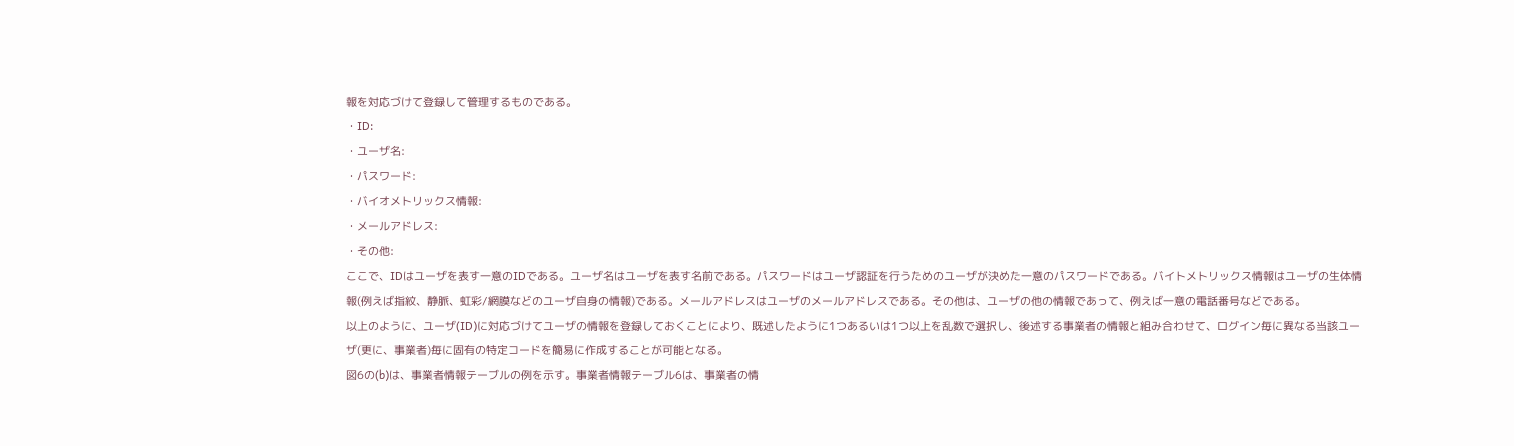報を対応づけて登録して管理するものである。
・ID:
・ユーザ名:
・パスワード:
・バイオメトリックス情報:
・メールアドレス:
・その他:
ここで、IDはユーザを表す一意のIDである。ユーザ名はユーザを表す名前である。パスワードはユーザ認証を行うためのユーザが決めた一意のパスワードである。バイトメトリックス情報はユーザの生体情報(例えば指紋、静脈、虹彩/網膜などのユーザ自身の情報)である。メールアドレスはユーザのメールアドレスである。その他は、ユーザの他の情報であって、例えば一意の電話番号などである。
以上のように、ユーザ(ID)に対応づけてユーザの情報を登録しておくことにより、既述したように1つあるいは1つ以上を乱数で選択し、後述する事業者の情報と組み合わせて、ログイン毎に異なる当該ユーザ(更に、事業者)毎に固有の特定コードを簡易に作成することが可能となる。
図6の(b)は、事業者情報テーブルの例を示す。事業者情報テーブル6は、事業者の情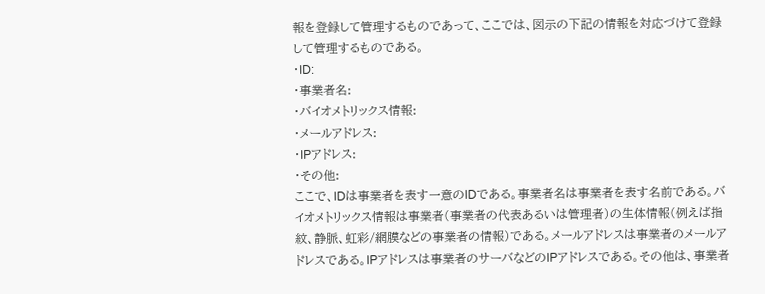報を登録して管理するものであって、ここでは、図示の下記の情報を対応づけて登録して管理するものである。
・ID:
・事業者名:
・バイオメトリックス情報:
・メールアドレス:
・IPアドレス:
・その他:
ここで、IDは事業者を表す一意のIDである。事業者名は事業者を表す名前である。バイオメトリックス情報は事業者(事業者の代表あるいは管理者)の生体情報(例えば指紋、静脈、虹彩/網膜などの事業者の情報)である。メールアドレスは事業者のメールアドレスである。IPアドレスは事業者のサーバなどのIPアドレスである。その他は、事業者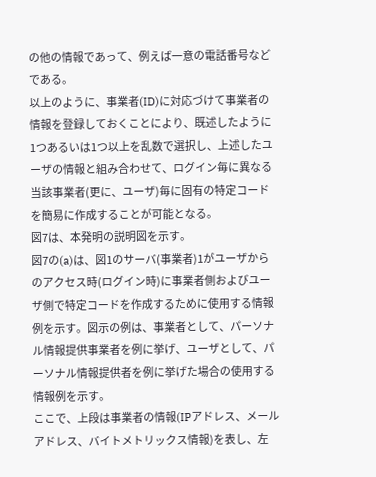の他の情報であって、例えば一意の電話番号などである。
以上のように、事業者(ID)に対応づけて事業者の情報を登録しておくことにより、既述したように1つあるいは1つ以上を乱数で選択し、上述したユーザの情報と組み合わせて、ログイン毎に異なる当該事業者(更に、ユーザ)毎に固有の特定コードを簡易に作成することが可能となる。
図7は、本発明の説明図を示す。
図7の(a)は、図1のサーバ(事業者)1がユーザからのアクセス時(ログイン時)に事業者側およびユーザ側で特定コードを作成するために使用する情報例を示す。図示の例は、事業者として、パーソナル情報提供事業者を例に挙げ、ユーザとして、パーソナル情報提供者を例に挙げた場合の使用する情報例を示す。
ここで、上段は事業者の情報(IPアドレス、メールアドレス、バイトメトリックス情報)を表し、左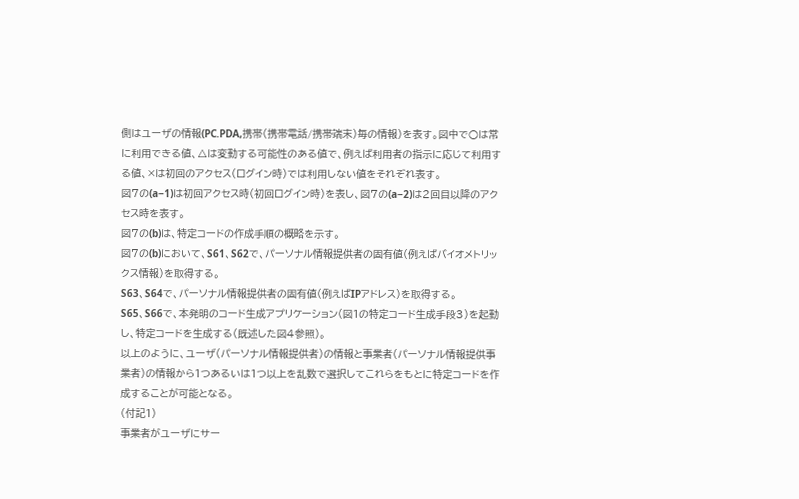側はユーザの情報(PC.PDA,携帯(携帯電話/携帯端末)毎の情報)を表す。図中で○は常に利用できる値、△は変動する可能性のある値で、例えば利用者の指示に応じて利用する値、×は初回のアクセス(ログイン時)では利用しない値をそれぞれ表す。
図7の(a−1)は初回アクセス時(初回ログイン時)を表し、図7の(a−2)は2回目以降のアクセス時を表す。
図7の(b)は、特定コードの作成手順の概略を示す。
図7の(b)において、S61、S62で、パーソナル情報提供者の固有値(例えばバイオメトリックス情報)を取得する。
S63、S64で、パーソナル情報提供者の固有値(例えばIPアドレス)を取得する。
S65、S66で、本発明のコード生成アプリケーション(図1の特定コード生成手段3)を起動し、特定コードを生成する(既述した図4参照)。
以上のように、ユーザ(パーソナル情報提供者)の情報と事業者(パーソナル情報提供事業者)の情報から1つあるいは1つ以上を乱数で選択してこれらをもとに特定コードを作成することが可能となる。
(付記1)
事業者がユーザにサー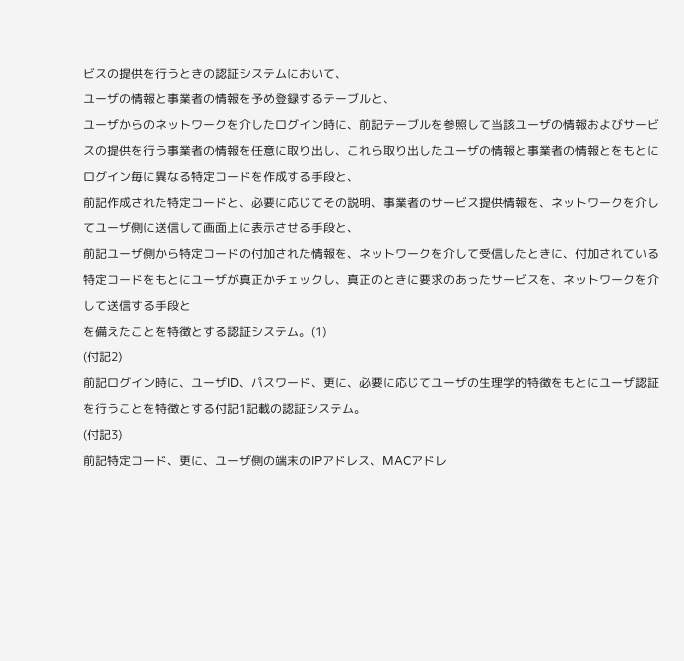ビスの提供を行うときの認証システムにおいて、
ユーザの情報と事業者の情報を予め登録するテーブルと、
ユーザからのネットワークを介したログイン時に、前記テーブルを参照して当該ユーザの情報およびサービスの提供を行う事業者の情報を任意に取り出し、これら取り出したユーザの情報と事業者の情報とをもとにログイン毎に異なる特定コードを作成する手段と、
前記作成された特定コードと、必要に応じてその説明、事業者のサービス提供情報を、ネットワークを介してユーザ側に送信して画面上に表示させる手段と、
前記ユーザ側から特定コードの付加された情報を、ネットワークを介して受信したときに、付加されている特定コードをもとにユーザが真正かチェックし、真正のときに要求のあったサービスを、ネットワークを介して送信する手段と
を備えたことを特徴とする認証システム。(1)
(付記2)
前記ログイン時に、ユーザID、パスワード、更に、必要に応じてユーザの生理学的特徴をもとにユーザ認証を行うことを特徴とする付記1記載の認証システム。
(付記3)
前記特定コード、更に、ユーザ側の端末のIPアドレス、MACアドレ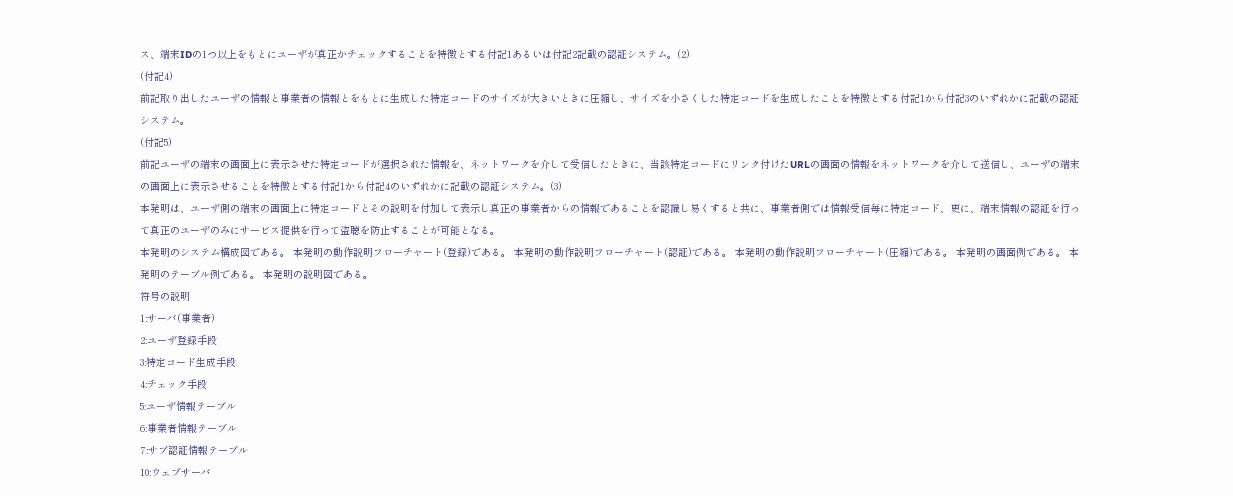ス、端末IDの1つ以上をもとにユーザが真正かチェックすることを特徴とする付記1あるいは付記2記載の認証システム。(2)
(付記4)
前記取り出したユーザの情報と事業者の情報とをもとに生成した特定コードのサイズが大きいときに圧縮し、サイズを小さくした特定コードを生成したことを特徴とする付記1から付記3のいずれかに記載の認証システム。
(付記5)
前記ユーザの端末の画面上に表示させた特定コードが選択された情報を、ネットワークを介して受信したときに、当該特定コードにリンク付けたURLの画面の情報をネットワークを介して送信し、ユーザの端末の画面上に表示させることを特徴とする付記1から付記4のいずれかに記載の認証システム。(3)
本発明は、ユーザ側の端末の画面上に特定コードとその説明を付加して表示し真正の事業者からの情報であることを認識し易くすると共に、事業者側では情報受信毎に特定コード、更に、端末情報の認証を行って真正のユーザのみにサービス提供を行って盗聴を防止することが可能となる。
本発明のシステム構成図である。 本発明の動作説明フローチャート(登録)である。 本発明の動作説明フローチャート(認証)である。 本発明の動作説明フローチャート(圧縮)である。 本発明の画面例である。 本発明のテーブル例である。 本発明の説明図である。
符号の説明
1:サーバ(事業者)
2:ユーザ登録手段
3:特定コード生成手段
4:チェック手段
5:ユーザ情報テーブル
6:事業者情報テーブル
7:サブ認証情報テーブル
10:ウェブサーバ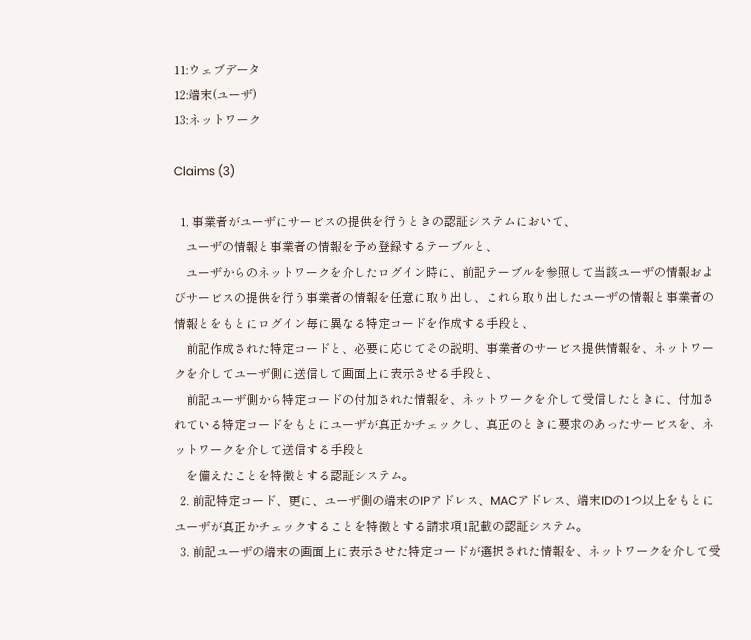11:ウェブデータ
12:端末(ユーザ)
13:ネットワーク

Claims (3)

  1. 事業者がユーザにサービスの提供を行うときの認証システムにおいて、
    ユーザの情報と事業者の情報を予め登録するテーブルと、
    ユーザからのネットワークを介したログイン時に、前記テーブルを参照して当該ユーザの情報およびサービスの提供を行う事業者の情報を任意に取り出し、これら取り出したユーザの情報と事業者の情報とをもとにログイン毎に異なる特定コードを作成する手段と、
    前記作成された特定コードと、必要に応じてその説明、事業者のサービス提供情報を、ネットワークを介してユーザ側に送信して画面上に表示させる手段と、
    前記ユーザ側から特定コードの付加された情報を、ネットワークを介して受信したときに、付加されている特定コードをもとにユーザが真正かチェックし、真正のときに要求のあったサービスを、ネットワークを介して送信する手段と
    を備えたことを特徴とする認証システム。
  2. 前記特定コード、更に、ユーザ側の端末のIPアドレス、MACアドレス、端末IDの1つ以上をもとにユーザが真正かチェックすることを特徴とする請求項1記載の認証システム。
  3. 前記ユーザの端末の画面上に表示させた特定コードが選択された情報を、ネットワークを介して受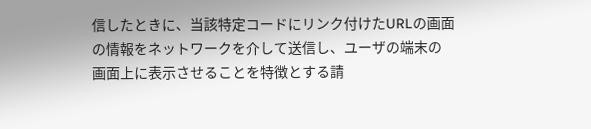信したときに、当該特定コードにリンク付けたURLの画面の情報をネットワークを介して送信し、ユーザの端末の画面上に表示させることを特徴とする請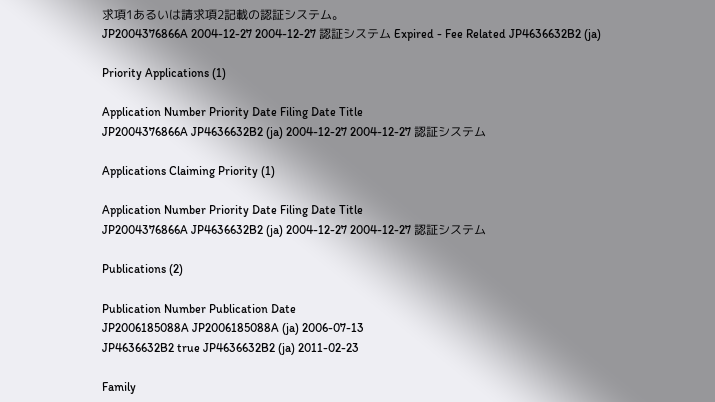求項1あるいは請求項2記載の認証システム。
JP2004376866A 2004-12-27 2004-12-27 認証システム Expired - Fee Related JP4636632B2 (ja)

Priority Applications (1)

Application Number Priority Date Filing Date Title
JP2004376866A JP4636632B2 (ja) 2004-12-27 2004-12-27 認証システム

Applications Claiming Priority (1)

Application Number Priority Date Filing Date Title
JP2004376866A JP4636632B2 (ja) 2004-12-27 2004-12-27 認証システム

Publications (2)

Publication Number Publication Date
JP2006185088A JP2006185088A (ja) 2006-07-13
JP4636632B2 true JP4636632B2 (ja) 2011-02-23

Family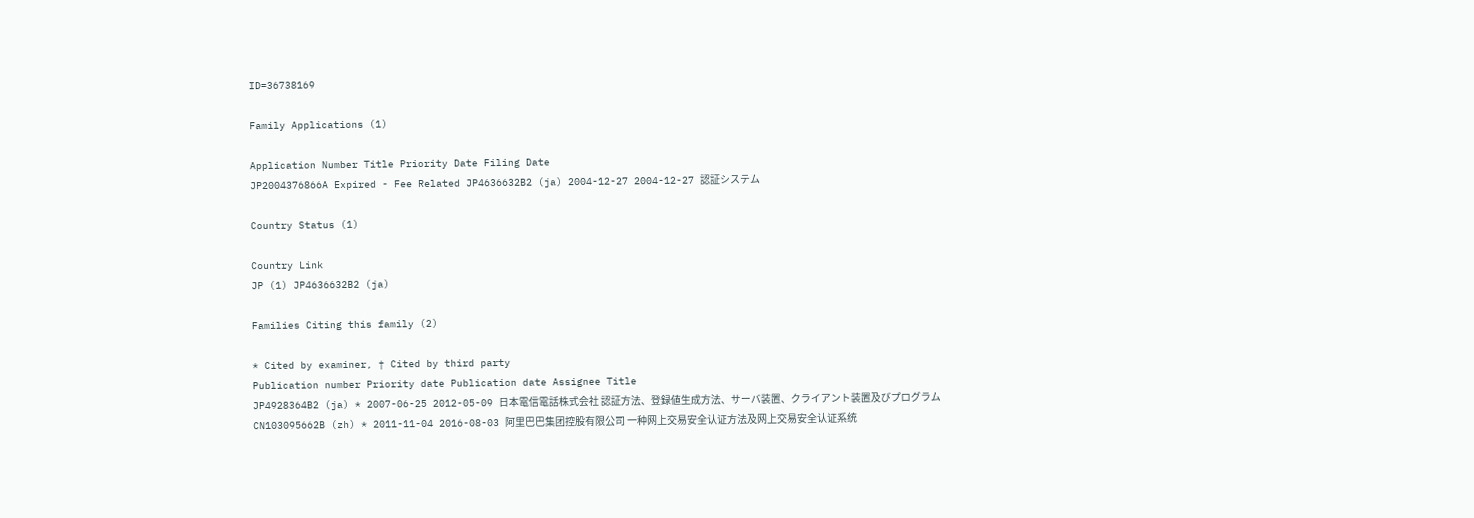ID=36738169

Family Applications (1)

Application Number Title Priority Date Filing Date
JP2004376866A Expired - Fee Related JP4636632B2 (ja) 2004-12-27 2004-12-27 認証システム

Country Status (1)

Country Link
JP (1) JP4636632B2 (ja)

Families Citing this family (2)

* Cited by examiner, † Cited by third party
Publication number Priority date Publication date Assignee Title
JP4928364B2 (ja) * 2007-06-25 2012-05-09 日本電信電話株式会社 認証方法、登録値生成方法、サーバ装置、クライアント装置及びプログラム
CN103095662B (zh) * 2011-11-04 2016-08-03 阿里巴巴集团控股有限公司 一种网上交易安全认证方法及网上交易安全认证系统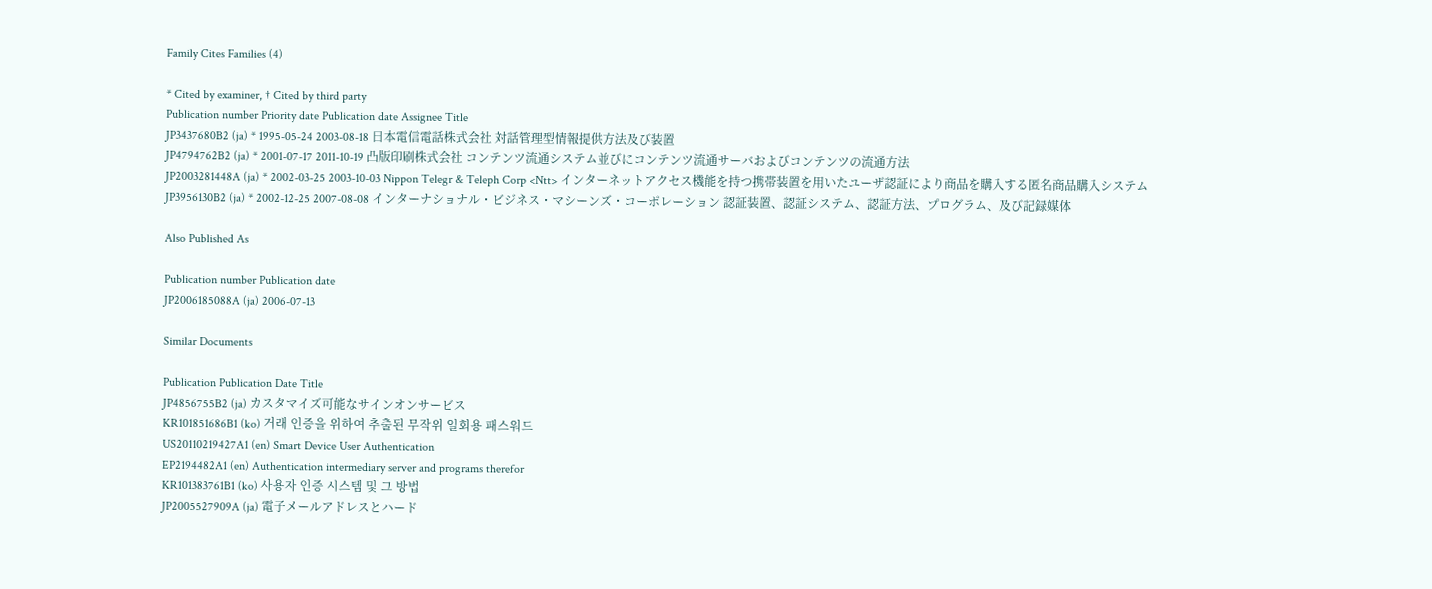Family Cites Families (4)

* Cited by examiner, † Cited by third party
Publication number Priority date Publication date Assignee Title
JP3437680B2 (ja) * 1995-05-24 2003-08-18 日本電信電話株式会社 対話管理型情報提供方法及び装置
JP4794762B2 (ja) * 2001-07-17 2011-10-19 凸版印刷株式会社 コンテンツ流通システム並びにコンテンツ流通サーバおよびコンテンツの流通方法
JP2003281448A (ja) * 2002-03-25 2003-10-03 Nippon Telegr & Teleph Corp <Ntt> インターネットアクセス機能を持つ携帯装置を用いたユーザ認証により商品を購入する匿名商品購入システム
JP3956130B2 (ja) * 2002-12-25 2007-08-08 インターナショナル・ビジネス・マシーンズ・コーポレーション 認証装置、認証システム、認証方法、プログラム、及び記録媒体

Also Published As

Publication number Publication date
JP2006185088A (ja) 2006-07-13

Similar Documents

Publication Publication Date Title
JP4856755B2 (ja) カスタマイズ可能なサインオンサービス
KR101851686B1 (ko) 거래 인증을 위하여 추출된 무작위 일회용 패스워드
US20110219427A1 (en) Smart Device User Authentication
EP2194482A1 (en) Authentication intermediary server and programs therefor
KR101383761B1 (ko) 사용자 인증 시스템 및 그 방법
JP2005527909A (ja) 電子メールアドレスとハード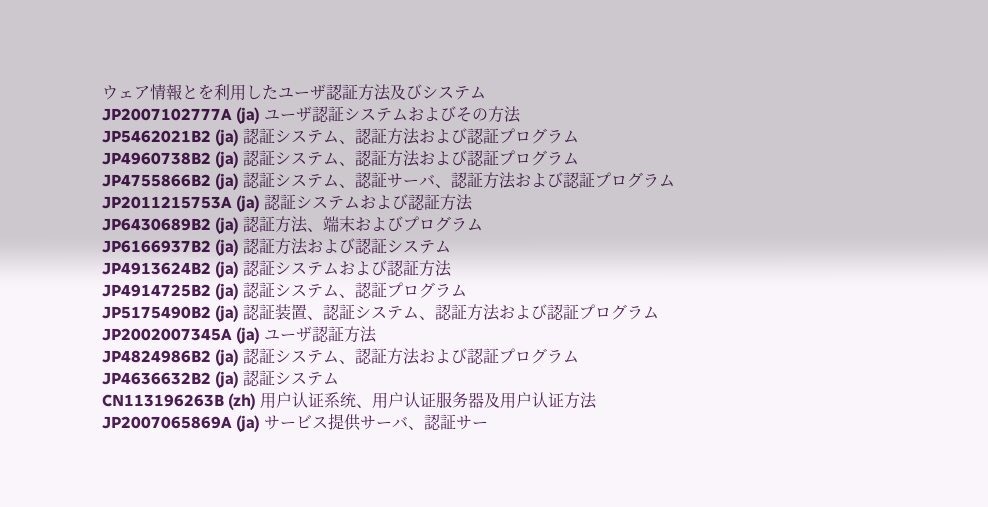ウェア情報とを利用したユーザ認証方法及びシステム
JP2007102777A (ja) ユーザ認証システムおよびその方法
JP5462021B2 (ja) 認証システム、認証方法および認証プログラム
JP4960738B2 (ja) 認証システム、認証方法および認証プログラム
JP4755866B2 (ja) 認証システム、認証サーバ、認証方法および認証プログラム
JP2011215753A (ja) 認証システムおよび認証方法
JP6430689B2 (ja) 認証方法、端末およびプログラム
JP6166937B2 (ja) 認証方法および認証システム
JP4913624B2 (ja) 認証システムおよび認証方法
JP4914725B2 (ja) 認証システム、認証プログラム
JP5175490B2 (ja) 認証装置、認証システム、認証方法および認証プログラム
JP2002007345A (ja) ユーザ認証方法
JP4824986B2 (ja) 認証システム、認証方法および認証プログラム
JP4636632B2 (ja) 認証システム
CN113196263B (zh) 用户认证系统、用户认证服务器及用户认证方法
JP2007065869A (ja) サービス提供サーバ、認証サー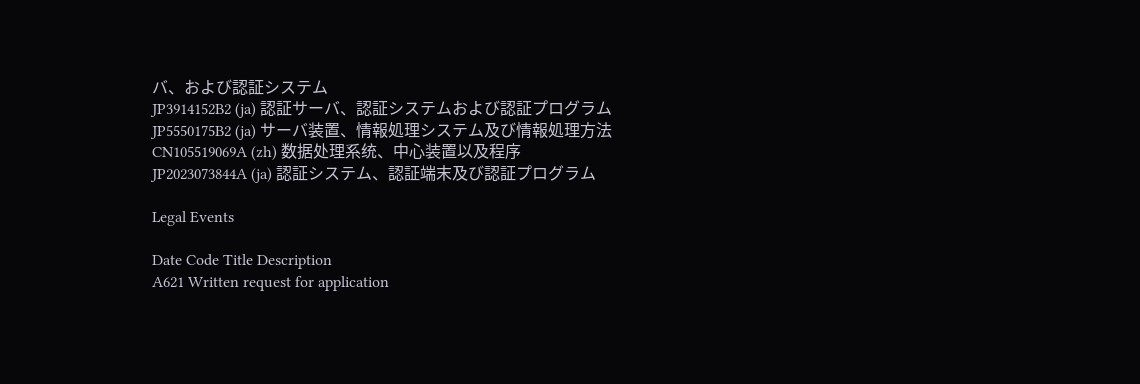バ、および認証システム
JP3914152B2 (ja) 認証サーバ、認証システムおよび認証プログラム
JP5550175B2 (ja) サーバ装置、情報処理システム及び情報処理方法
CN105519069A (zh) 数据处理系统、中心装置以及程序
JP2023073844A (ja) 認証システム、認証端末及び認証プログラム

Legal Events

Date Code Title Description
A621 Written request for application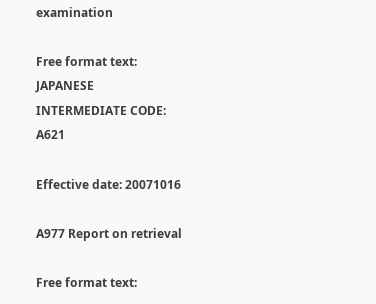examination

Free format text: JAPANESE INTERMEDIATE CODE: A621

Effective date: 20071016

A977 Report on retrieval

Free format text: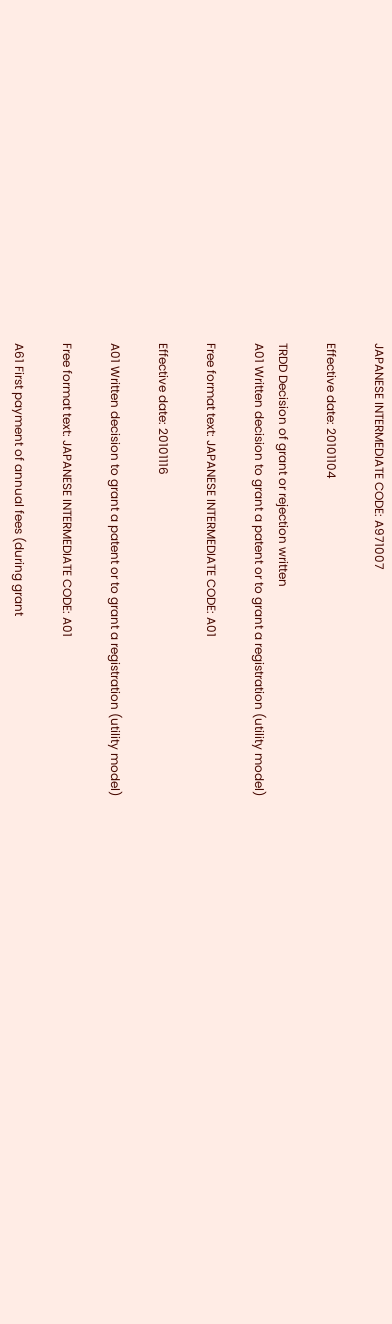JAPANESE INTERMEDIATE CODE: A971007

Effective date: 20101104

TRDD Decision of grant or rejection written
A01 Written decision to grant a patent or to grant a registration (utility model)

Free format text: JAPANESE INTERMEDIATE CODE: A01

Effective date: 20101116

A01 Written decision to grant a patent or to grant a registration (utility model)

Free format text: JAPANESE INTERMEDIATE CODE: A01

A61 First payment of annual fees (during grant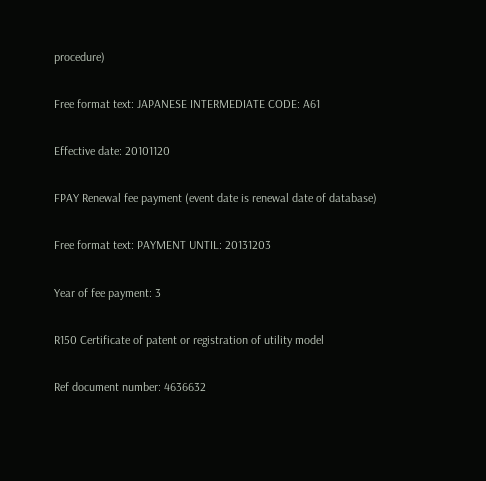procedure)

Free format text: JAPANESE INTERMEDIATE CODE: A61

Effective date: 20101120

FPAY Renewal fee payment (event date is renewal date of database)

Free format text: PAYMENT UNTIL: 20131203

Year of fee payment: 3

R150 Certificate of patent or registration of utility model

Ref document number: 4636632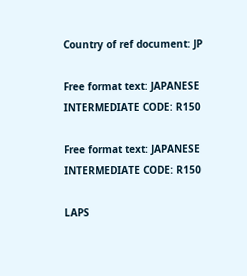Country of ref document: JP

Free format text: JAPANESE INTERMEDIATE CODE: R150

Free format text: JAPANESE INTERMEDIATE CODE: R150

LAPS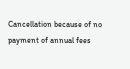Cancellation because of no payment of annual fees